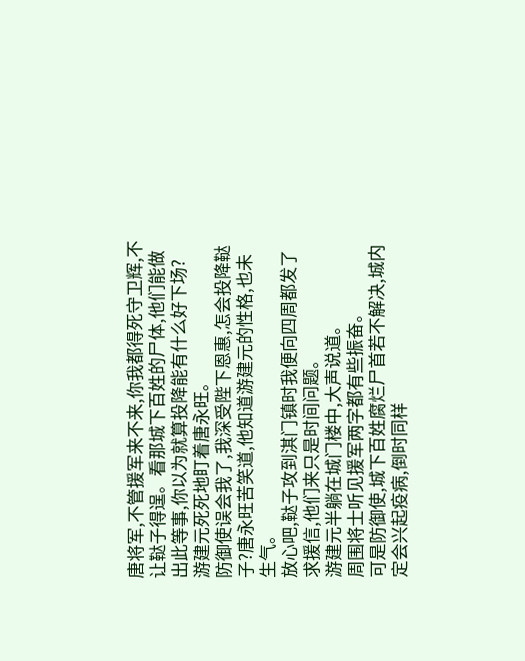唐将军,不管援军来不来,你我都得死守卫辉,不让鞑子得逞。看那城下百姓的尸体,他们能做出此等事,你以为就算投降能有什么好下场?
游建元死死地盯着唐永旺。
防御使误会我了,我深受陛下恩惠,怎会投降鞑子?唐永旺苦笑道,他知道游建元的性格,也未生气。
放心吧,鞑子攻到淇门镇时我便向四周都发了求援信,他们来只是时间问题。
游建元半躺在城门楼中,大声说道。
周围将士听见援军两字都有些振奋。
可是防御使,城下百姓腐烂尸首若不解决,城内定会兴起疫病,倒时同样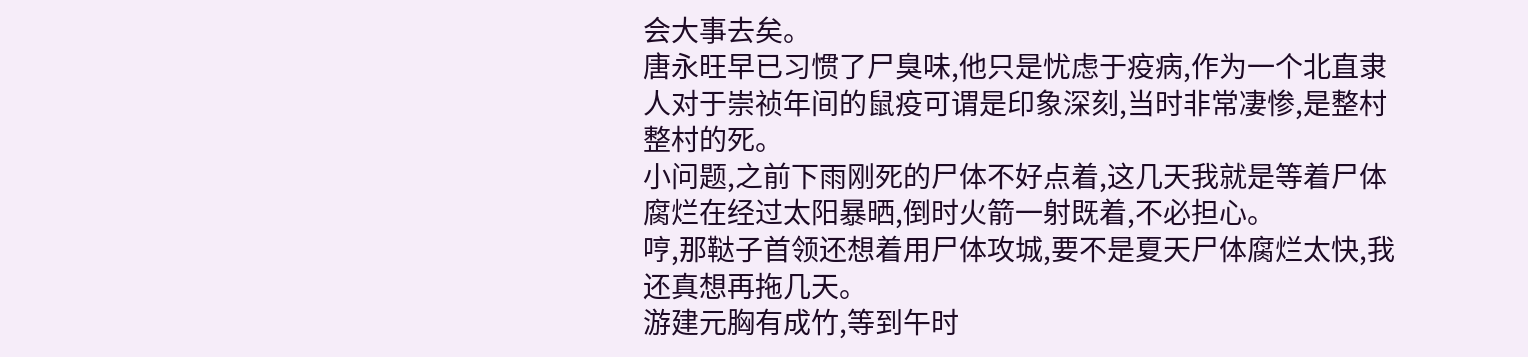会大事去矣。
唐永旺早已习惯了尸臭味,他只是忧虑于疫病,作为一个北直隶人对于崇祯年间的鼠疫可谓是印象深刻,当时非常凄惨,是整村整村的死。
小问题,之前下雨刚死的尸体不好点着,这几天我就是等着尸体腐烂在经过太阳暴晒,倒时火箭一射既着,不必担心。
哼,那鞑子首领还想着用尸体攻城,要不是夏天尸体腐烂太快,我还真想再拖几天。
游建元胸有成竹,等到午时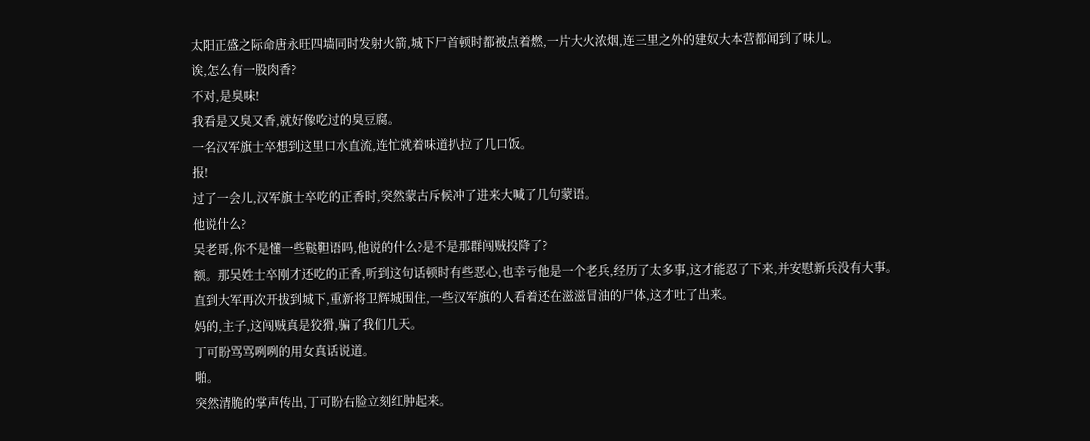太阳正盛之际命唐永旺四墙同时发射火箭,城下尸首顿时都被点着燃,一片大火浓烟,连三里之外的建奴大本营都闻到了味儿。
诶,怎么有一股肉香?
不对,是臭味!
我看是又臭又香,就好像吃过的臭豆腐。
一名汉军旗士卒想到这里口水直流,连忙就着味道扒拉了几口饭。
报!
过了一会儿,汉军旗士卒吃的正香时,突然蒙古斥候冲了进来大喊了几句蒙语。
他说什么?
吴老哥,你不是懂一些鞑靼语吗,他说的什么?是不是那群闯贼投降了?
额。那吴姓士卒刚才还吃的正香,听到这句话顿时有些恶心,也幸亏他是一个老兵,经历了太多事,这才能忍了下来,并安慰新兵没有大事。
直到大军再次开拔到城下,重新将卫辉城围住,一些汉军旗的人看着还在滋滋冒油的尸体,这才吐了出来。
妈的,主子,这闯贼真是狡猾,骗了我们几天。
丁可盼骂骂咧咧的用女真话说道。
啪。
突然清脆的掌声传出,丁可盼右脸立刻红肿起来。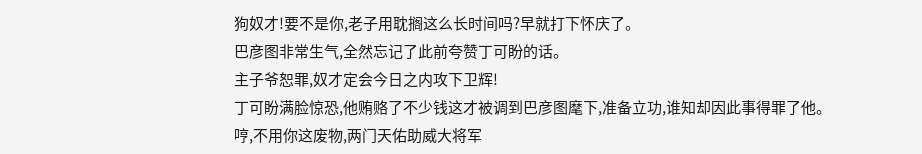狗奴才!要不是你,老子用耽搁这么长时间吗?早就打下怀庆了。
巴彦图非常生气,全然忘记了此前夸赞丁可盼的话。
主子爷恕罪,奴才定会今日之内攻下卫辉!
丁可盼满脸惊恐,他贿赂了不少钱这才被调到巴彦图麾下,准备立功,谁知却因此事得罪了他。
哼,不用你这废物,两门天佑助威大将军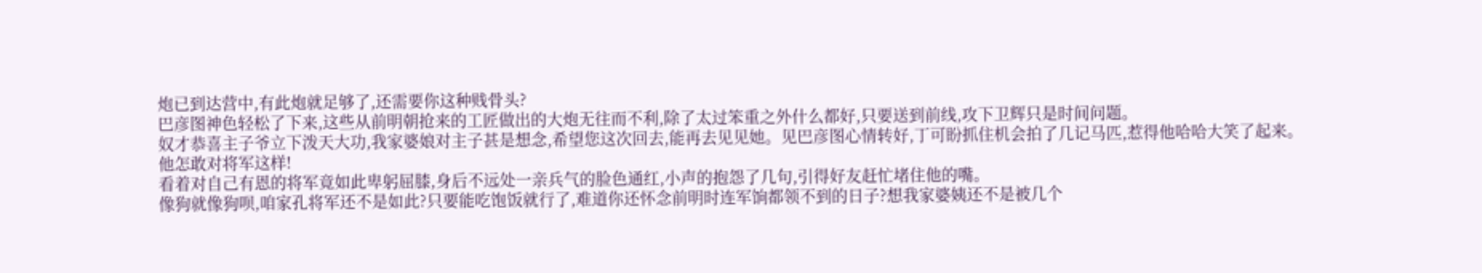炮已到达营中,有此炮就足够了,还需要你这种贱骨头?
巴彦图神色轻松了下来,这些从前明朝抢来的工匠做出的大炮无往而不利,除了太过笨重之外什么都好,只要送到前线,攻下卫辉只是时间问题。
奴才恭喜主子爷立下泼天大功,我家婆娘对主子甚是想念,希望您这次回去,能再去见见她。见巴彦图心情转好,丁可盼抓住机会拍了几记马匹,惹得他哈哈大笑了起来。
他怎敢对将军这样!
看着对自己有恩的将军竟如此卑躬屈膝,身后不远处一亲兵气的脸色通红,小声的抱怨了几句,引得好友赶忙堵住他的嘴。
像狗就像狗呗,咱家孔将军还不是如此?只要能吃饱饭就行了,难道你还怀念前明时连军饷都领不到的日子?想我家婆姨还不是被几个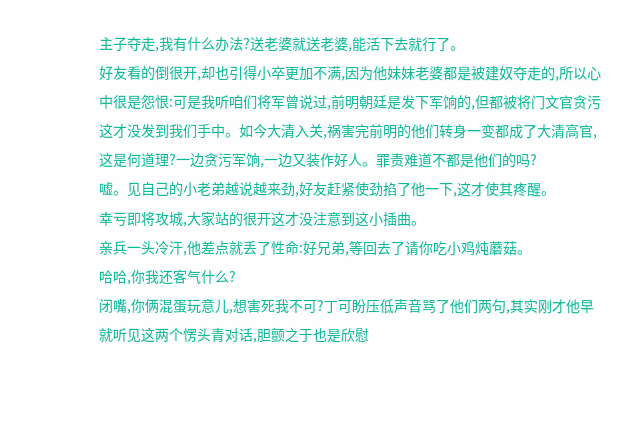主子夺走,我有什么办法?送老婆就送老婆,能活下去就行了。
好友看的倒很开,却也引得小卒更加不满,因为他妹妹老婆都是被建奴夺走的,所以心中很是怨恨:可是我听咱们将军曾说过,前明朝廷是发下军饷的,但都被将门文官贪污这才没发到我们手中。如今大清入关,祸害完前明的他们转身一变都成了大清高官,这是何道理?一边贪污军饷,一边又装作好人。罪责难道不都是他们的吗?
嘘。见自己的小老弟越说越来劲,好友赶紧使劲掐了他一下,这才使其疼醒。
幸亏即将攻城,大家站的很开这才没注意到这小插曲。
亲兵一头冷汗,他差点就丢了性命:好兄弟,等回去了请你吃小鸡炖蘑菇。
哈哈,你我还客气什么?
闭嘴,你俩混蛋玩意儿,想害死我不可?丁可盼压低声音骂了他们两句,其实刚才他早就听见这两个愣头青对话,胆颤之于也是欣慰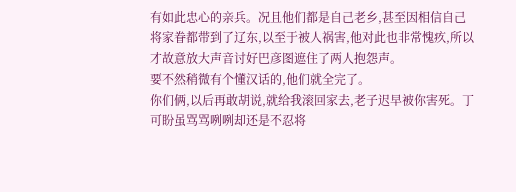有如此忠心的亲兵。况且他们都是自己老乡,甚至因相信自己将家眷都带到了辽东,以至于被人祸害,他对此也非常愧疚,所以才故意放大声音讨好巴彦图遮住了两人抱怨声。
要不然稍微有个懂汉话的,他们就全完了。
你们俩,以后再敢胡说,就给我滚回家去,老子迟早被你害死。丁可盼虽骂骂咧咧却还是不忍将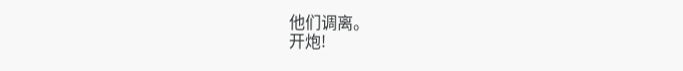他们调离。
开炮!